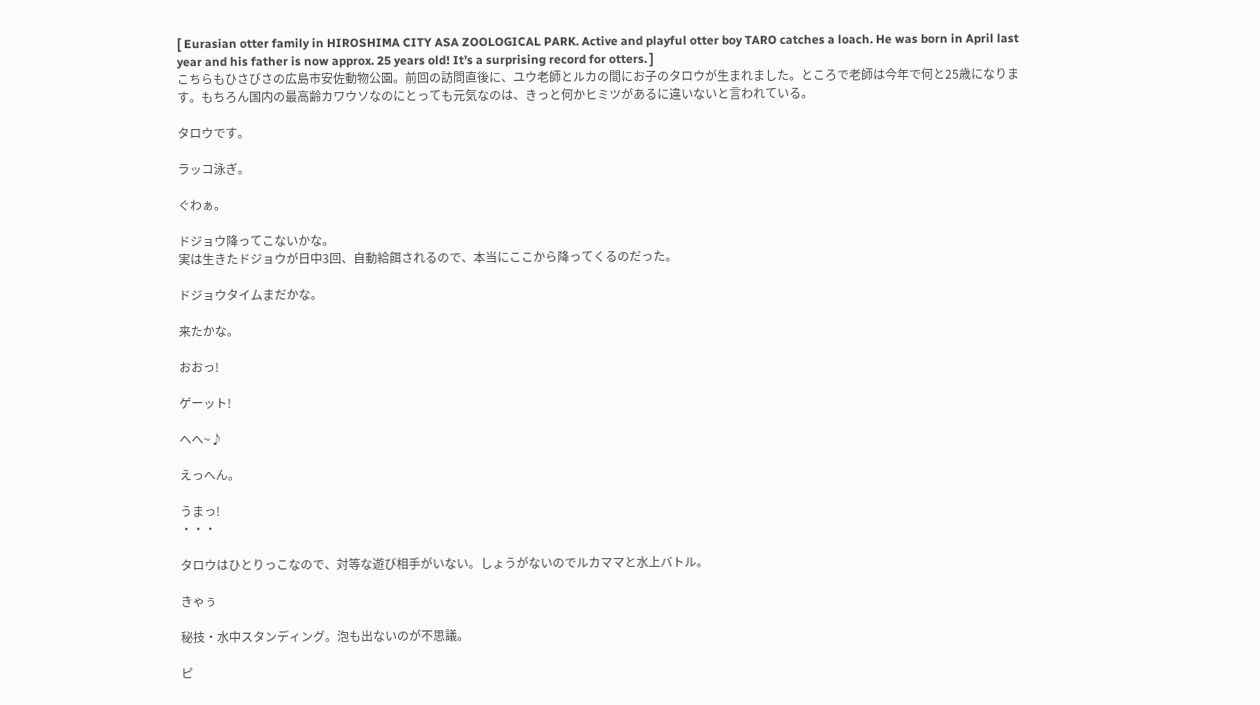[ Eurasian otter family in HIROSHIMA CITY ASA ZOOLOGICAL PARK. Active and playful otter boy TARO catches a loach. He was born in April last year and his father is now approx. 25 years old! It’s a surprising record for otters. ]
こちらもひさびさの広島市安佐動物公園。前回の訪問直後に、ユウ老師とルカの間にお子のタロウが生まれました。ところで老師は今年で何と25歳になります。もちろん国内の最高齢カワウソなのにとっても元気なのは、きっと何かヒミツがあるに違いないと言われている。

タロウです。

ラッコ泳ぎ。

ぐわぁ。

ドジョウ降ってこないかな。
実は生きたドジョウが日中3回、自動給餌されるので、本当にここから降ってくるのだった。

ドジョウタイムまだかな。

来たかな。

おおっ!

ゲーット!

へへ~♪

えっへん。

うまっ!
・・・

タロウはひとりっこなので、対等な遊び相手がいない。しょうがないのでルカママと水上バトル。

きゃぅ

秘技・水中スタンディング。泡も出ないのが不思議。

ピ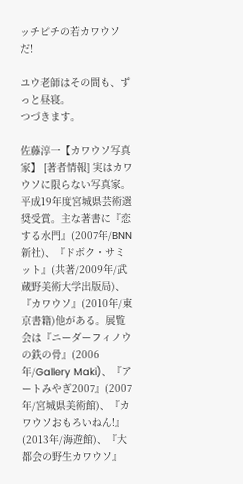ッチピチの若カワウソだ!

ユウ老師はその間も、ずっと昼寝。
つづきます。

佐藤淳一【カワウソ写真家】 [著者情報] 実はカワウソに限らない写真家。平成19年度宮城県芸術選奨受賞。主な著書に『恋する水門』(2007年/BNN新社)、『ドボク・サミット』(共著/2009年/武蔵野美術大学出版局)、『カワウソ』(2010年/東京書籍)他がある。展覧会は『ニーダーフィノウの鉄の骨』(2006年/Gallery Maki)、『アートみやぎ2007』(2007年/宮城県美術館)、『カワウソおもろいねん!』(2013年/海遊館)、『大都会の野生カワウソ』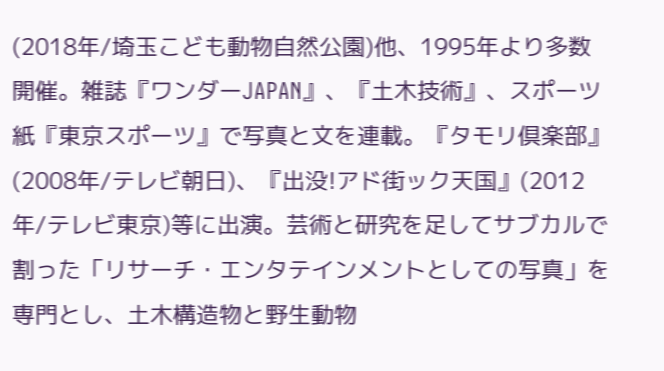(2018年/埼玉こども動物自然公園)他、1995年より多数開催。雑誌『ワンダーJAPAN』、『土木技術』、スポーツ紙『東京スポーツ』で写真と文を連載。『タモリ倶楽部』(2008年/テレビ朝日)、『出没!アド街ック天国』(2012年/テレビ東京)等に出演。芸術と研究を足してサブカルで割った「リサーチ・エンタテインメントとしての写真」を専門とし、土木構造物と野生動物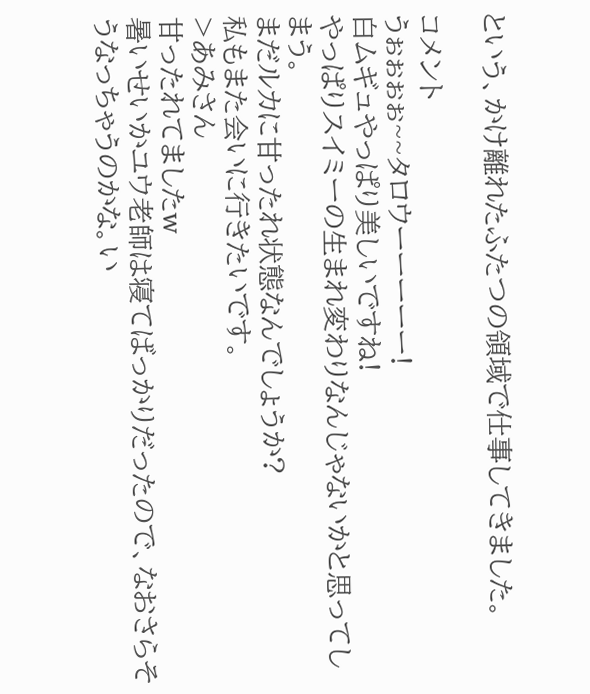という、かけ離れたふたつの領域で仕事してきました。

コメント
うぉぉぉぉ~~タロウーーーーー!
白ムギュやっぱり美しいですね!
やっぱりスイミーの生まれ変わりなんじゃないかと思ってしまう。
まだルカに甘ったれ状態なんでしょうか?
私もまた会いに行きたいです。
>あみさん
甘ったれてましたw
暑いせいかユウ老師は寝てばっかりだったので、なおさらそうなっちゃうのかな。い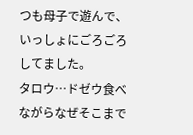つも母子で遊んで、いっしょにごろごろしてました。
タロウ…ドゼウ食べながらなぜそこまで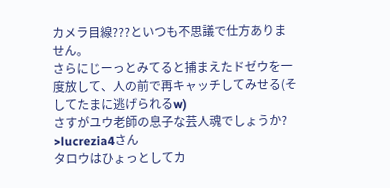カメラ目線???といつも不思議で仕方ありません。
さらにじーっとみてると捕まえたドゼウを一度放して、人の前で再キャッチしてみせる(そしてたまに逃げられるw)
さすがユウ老師の息子な芸人魂でしょうか?
>lucrezia4さん
タロウはひょっとしてカ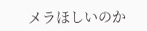メラほしいのか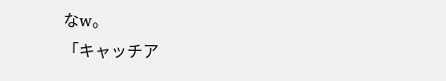なw。
「キャッチア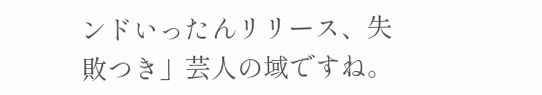ンドいったんリリース、失敗つき」芸人の域ですね。